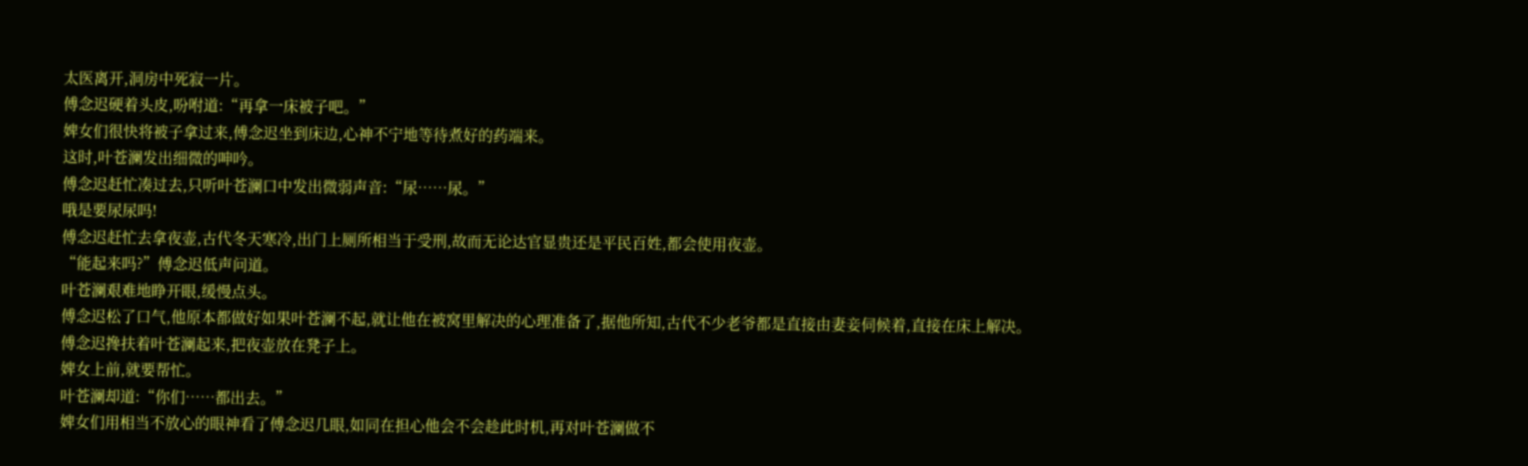太医离开,洞房中死寂一片。
傅念迟硬着头皮,吩咐道:“再拿一床被子吧。”
婢女们很快将被子拿过来,傅念迟坐到床边,心神不宁地等待煮好的药端来。
这时,叶苍澜发出细微的呻吟。
傅念迟赶忙凑过去,只听叶苍澜口中发出微弱声音:“尿……尿。”
哦是要尿尿吗!
傅念迟赶忙去拿夜壶,古代冬天寒冷,出门上厕所相当于受刑,故而无论达官显贵还是平民百姓,都会使用夜壶。
“能起来吗?”傅念迟低声问道。
叶苍澜艰难地睁开眼,缓慢点头。
傅念迟松了口气,他原本都做好如果叶苍澜不起,就让他在被窝里解决的心理准备了,据他所知,古代不少老爷都是直接由妻妾伺候着,直接在床上解决。
傅念迟搀扶着叶苍澜起来,把夜壶放在凳子上。
婢女上前,就要帮忙。
叶苍澜却道:“你们……都出去。”
婢女们用相当不放心的眼神看了傅念迟几眼,如同在担心他会不会趁此时机,再对叶苍澜做不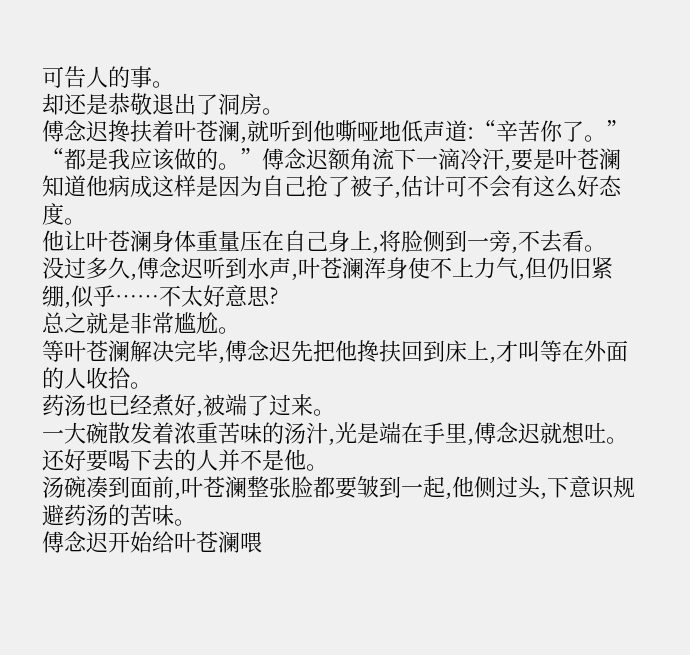可告人的事。
却还是恭敬退出了洞房。
傅念迟搀扶着叶苍澜,就听到他嘶哑地低声道:“辛苦你了。”
“都是我应该做的。”傅念迟额角流下一滴冷汗,要是叶苍澜知道他病成这样是因为自己抢了被子,估计可不会有这么好态度。
他让叶苍澜身体重量压在自己身上,将脸侧到一旁,不去看。
没过多久,傅念迟听到水声,叶苍澜浑身使不上力气,但仍旧紧绷,似乎……不太好意思?
总之就是非常尴尬。
等叶苍澜解决完毕,傅念迟先把他搀扶回到床上,才叫等在外面的人收拾。
药汤也已经煮好,被端了过来。
一大碗散发着浓重苦味的汤汁,光是端在手里,傅念迟就想吐。
还好要喝下去的人并不是他。
汤碗凑到面前,叶苍澜整张脸都要皱到一起,他侧过头,下意识规避药汤的苦味。
傅念迟开始给叶苍澜喂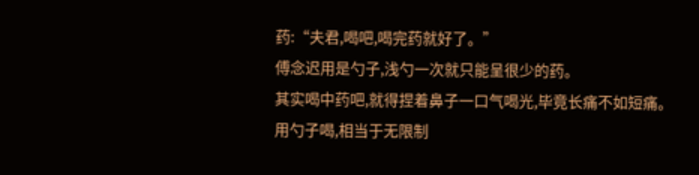药:“夫君,喝吧,喝完药就好了。”
傅念迟用是勺子,浅勺一次就只能呈很少的药。
其实喝中药吧,就得捏着鼻子一口气喝光,毕竟长痛不如短痛。
用勺子喝,相当于无限制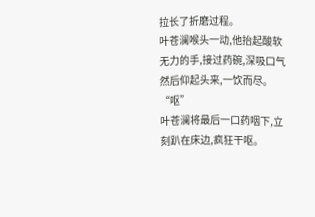拉长了折磨过程。
叶苍澜喉头一动,他抬起酸软无力的手,接过药碗,深吸口气
然后仰起头来,一饮而尽。
“呕”
叶苍澜将最后一口药咽下,立刻趴在床边,疯狂干呕。